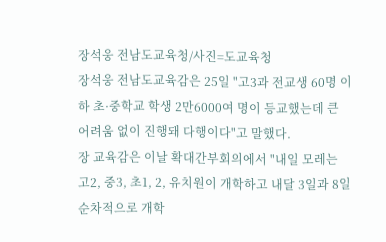장석웅 전남도교육청/사진=도교육청
장석웅 전남도교육감은 25일 "고3과 전교생 60명 이하 초·중학교 학생 2만6000여 명이 등교했는데 큰 어려움 없이 진행돼 다행이다"고 말했다.
장 교육감은 이날 확대간부회의에서 "내일 모레는 고2, 중3, 초1, 2, 유치원이 개학하고 내달 3일과 8일 순차적으로 개학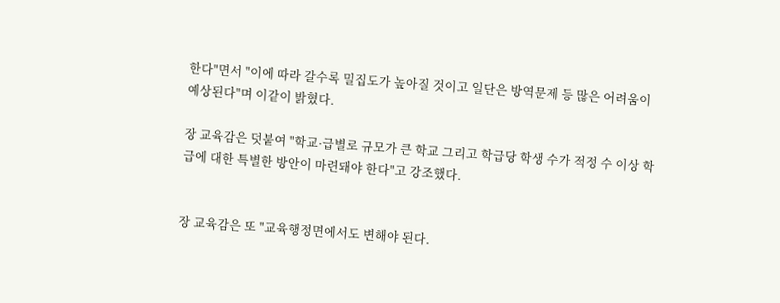한다"면서 "이에 따라 갈수록 밀집도가 높아질 것이고 일단은 방역문제 등 많은 어려움이 예상된다"며 이같이 밝혔다.

장 교육감은 덧붙여 "학교·급별로 규모가 큰 학교 그리고 학급당 학생 수가 적정 수 이상 학급에 대한 특별한 방안이 마련돼야 한다"고 강조했다.


장 교육감은 또 "교육행정면에서도 변해야 된다.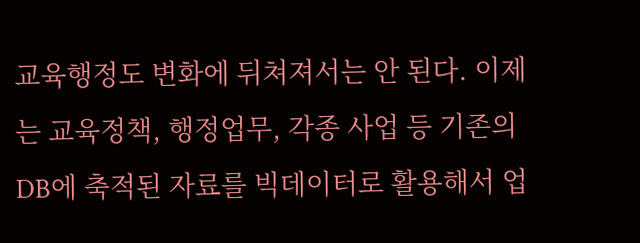교육행정도 변화에 뒤쳐져서는 안 된다. 이제는 교육정책, 행정업무, 각종 사업 등 기존의 DB에 축적된 자료를 빅데이터로 활용해서 업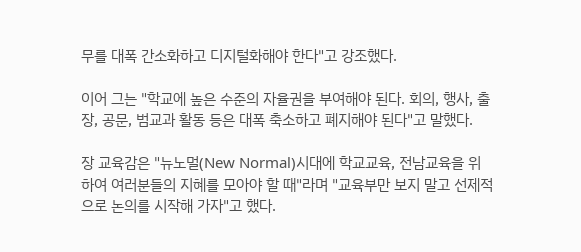무를 대폭 간소화하고 디지털화해야 한다"고 강조했다.

이어 그는 "학교에 높은 수준의 자율권을 부여해야 된다. 회의, 행사, 출장, 공문, 범교과 활동 등은 대폭 축소하고 폐지해야 된다"고 말했다.

장 교육감은 "뉴노멀(New Normal)시대에 학교교육, 전남교육을 위하여 여러분들의 지혜를 모아야 할 때"라며 "교육부만 보지 말고 선제적으로 논의를 시작해 가자"고 했다.